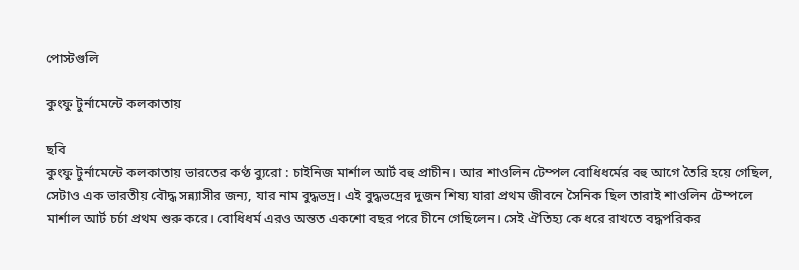পোস্টগুলি

কুংফু টুর্নামেন্টে কলকাতায়

ছবি
কুংফু টুর্নামেন্টে কলকাতায় ভারতের কণ্ঠ ব্যুরো : চাইনিজ মার্শাল আর্ট বহু প্রাচীন। আর শাওলিন টেম্পল বোধিধর্মের বহু আগে তৈরি হয়ে গেছিল, সেটাও এক ভারতীয় বৌদ্ধ সন্ন্যাসীর জন্য, যার নাম বুদ্ধভদ্র। এই বুদ্ধভদ্রের দুজন শিষ্য যারা প্রথম জীবনে সৈনিক ছিল তারাই শাওলিন টেম্পলে মার্শাল আর্ট চর্চা প্রথম শুরু করে। বোধিধর্ম এরও অন্তত একশো বছর পরে চীনে গেছিলেন। সেই ঐতিহ্য কে ধরে রাখতে বদ্ধপরিকর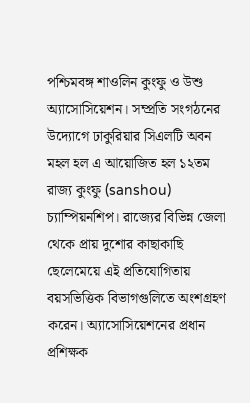পশ্চিমবঙ্গ শাওলিন কুংফু ও উশু অ্যাসোসিয়েশন। সম্প্রতি সংগঠনের উদ্যোগে ঢাকুরিয়ার সিএলটি অবন মহল হল এ আয়োজিত হল ১২তম রাজ্য কুংফু (sanshou) চ্যাম্পিয়নশিপ। রাজ্যের বিভিন্ন জেলা থেকে প্রায় দুশোর কাছাকাছি ছেলেমেয়ে এই প্রতিযোগিতায় বয়সভিত্তিক বিভাগগুলিতে অংশগ্রহণ করেন। অ্যাসোসিয়েশনের প্রধান প্রশিক্ষক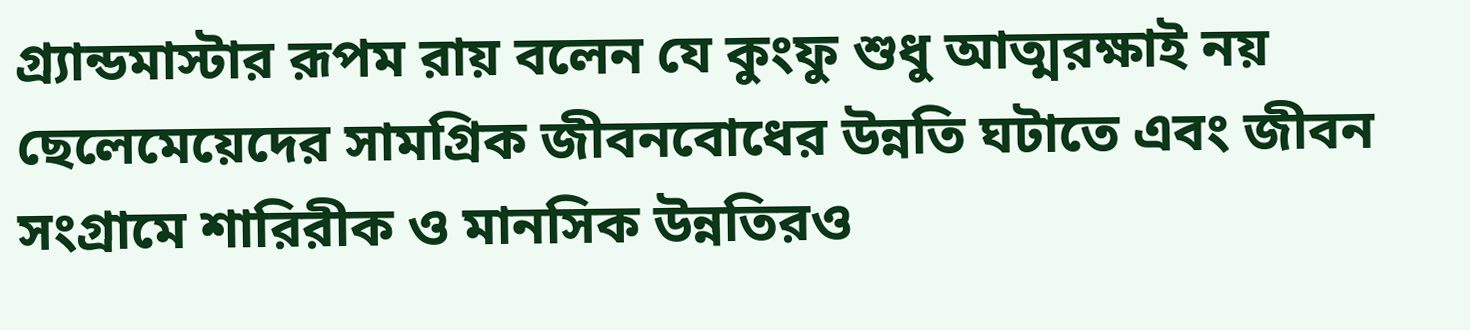গ্র্যান্ডমাস্টার রূপম রায় বলেন যে কুংফু শুধু আত্মরক্ষাই নয় ছেলেমেয়েদের সামগ্রিক জীবনবোধের উন্নতি ঘটাতে এবং জীবন সংগ্রামে শারিরীক ও মানসিক উন্নতিরও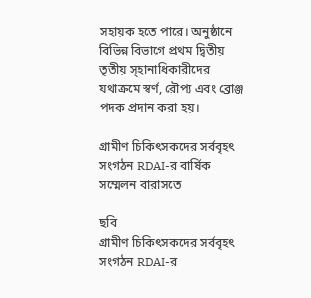সহায়ক হতে পারে। অনুষ্ঠানে বিভিন্ন বিভাগে প্রথম দ্বিতীয় তৃতীয় স্হানাধিকারীদের যথাক্রমে স্বর্ণ, রৌপ্য এবং ব্রোঞ্জ পদক প্রদান করা হয়।

গ্রামীণ চিকিৎসকদের সর্ববৃহৎ সংগঠন RDAI-র বার্ষিক সম্মেলন বারাসতে

ছবি
গ্রামীণ চিকিৎসকদের সর্ববৃহৎ  সংগঠন RDAI-র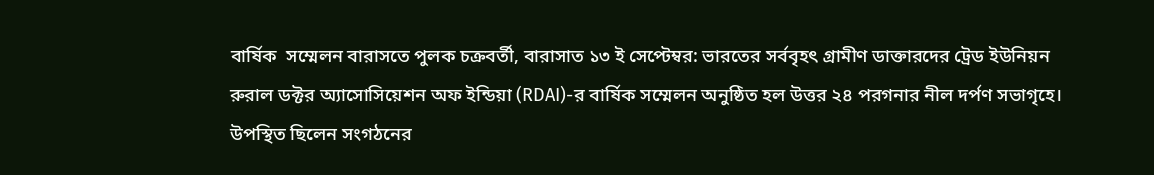বার্ষিক  সম্মেলন বারাসতে পুলক চক্রবর্তী, বারাসাত ১৩ ই সেপ্টেম্বর: ভারতের সর্ববৃহৎ গ্রামীণ ডাক্তারদের ট্রেড ইউনিয়ন রুরাল ডক্টর অ্যাসোসিয়েশন অফ ইন্ডিয়া (RDAI)-র বার্ষিক সম্মেলন অনুষ্ঠিত হল উত্তর ২৪ পরগনার নীল দর্পণ সভাগৃহে। উপস্থিত ছিলেন সংগঠনের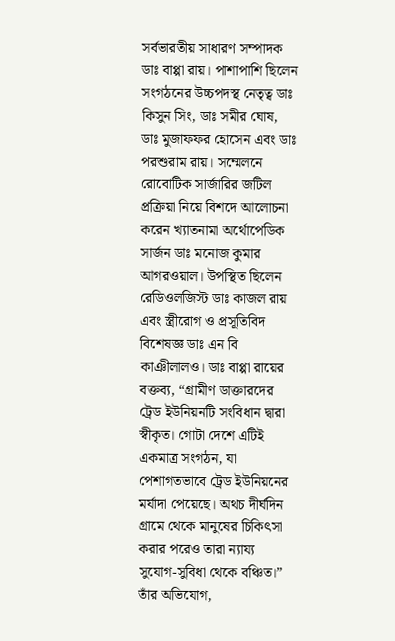সর্বভারতীয় সাধারণ সম্পাদক ডাঃ বাপ্পা রায়। পাশাপাশি ছিলেন সংগঠনের উচ্চপদস্থ নেতৃত্ব ডাঃ কিসুন সিং, ডাঃ সমীর ঘোষ, ডাঃ মুজাফফর হোসেন এবং ডাঃ পরশুরাম রায়। সম্মেলনে রোবোটিক সার্জারির জটিল প্রক্রিয়া নিয়ে বিশদে আলোচনা করেন খ্যাতনামা অর্থোপেডিক সার্জন ডাঃ মনোজ কুমার আগরওয়াল। উপস্থিত ছিলেন রেডিওলজিস্ট ডাঃ কাজল রায় এবং স্ত্রীরোগ ও প্রসূতিবিদ বিশেষজ্ঞ ডাঃ এন বি কাঞীলালও। ডাঃ বাপ্পা রায়ের বক্তব্য, “গ্রামীণ ডাক্তারদের ট্রেড ইউনিয়নটি সংবিধান দ্বারা স্বীকৃত। গোটা দেশে এটিই একমাত্র সংগঠন, যা পেশাগতভাবে ট্রেড ইউনিয়নের মর্যাদা পেয়েছে। অথচ দীর্ঘদিন গ্রামে থেকে মানুষের চিকিৎসা করার পরেও তারা ন্যায্য সুযোগ-সুবিধা থেকে বঞ্চিত।” তাঁর অভিযোগ,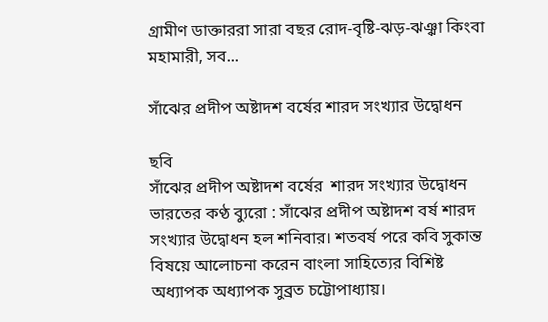গ্রামীণ ডাক্তাররা সারা বছর রোদ-বৃষ্টি-ঝড়-ঝঞ্ঝা কিংবা মহামারী, সব...

সাঁঝের প্রদীপ অষ্টাদশ বর্ষের শারদ সংখ্যার উদ্বোধন

ছবি
সাঁঝের প্রদীপ অষ্টাদশ বর্ষের  শারদ সংখ্যার উদ্বোধন  ভারতের কণ্ঠ ব্যুরো : সাঁঝের প্রদীপ অষ্টাদশ বর্ষ শারদ সংখ্যার উদ্বোধন হল শনিবার। শতবর্ষ পরে কবি সুকান্ত বিষয়ে আলোচনা করেন বাংলা সাহিত্যের বিশিষ্ট অধ্যাপক অধ্যাপক সুব্রত চট্টোপাধ্যায়।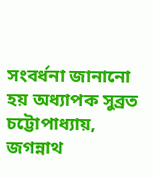সংবর্ধনা জানানো হয় অধ্যাপক সুব্রত চট্টোপাধ্যায়, জগন্নাথ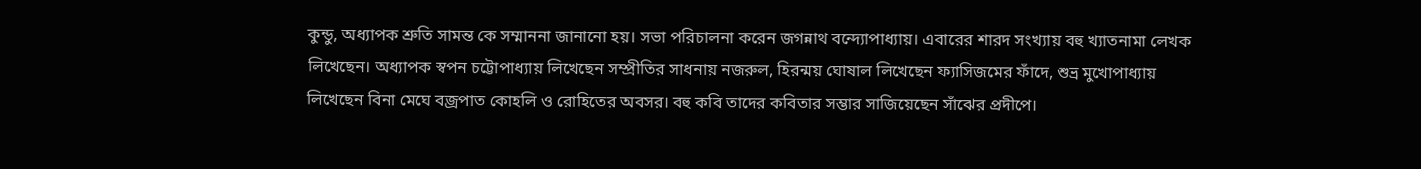কুন্ডু, অধ্যাপক শ্রুতি সামন্ত কে সম্মাননা জানানো হয়। সভা পরিচালনা করেন জগন্নাথ বন্দ্যোপাধ্যায়। এবারের শারদ সংখ্যায় বহু খ্যাতনামা লেখক লিখেছেন। অধ্যাপক স্বপন চট্টোপাধ্যায় লিখেছেন সম্প্রীতির সাধনায় নজরুল, হিরন্ময় ঘোষাল লিখেছেন ফ্যাসিজমের ফাঁদে, শুভ্র মুখোপাধ্যায় লিখেছেন বিনা মেঘে বজ্রপাত কোহলি ও রোহিতের অবসর। বহু কবি তাদের কবিতার সম্ভার সাজিয়েছেন সাঁঝের প্রদীপে।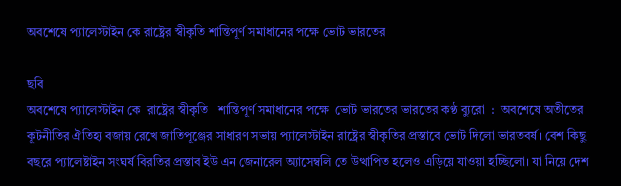অবশেষে প্যালেস্টাইন কে রাষ্ট্রের স্বীকৃতি শান্তিপূর্ণ সমাধানের পক্ষে ভোট ভারতের

ছবি
অবশেষে প্যালেস্টাইন কে  রাষ্ট্রের স্বীকৃতি   শান্তিপূর্ণ সমাধানের পক্ষে  ভোট ভারতের ভারতের কণ্ঠ ব্যুরো  :  অবশেষে অতীতের কূটনীতির ঐতিহ্য বজায় রেখে জাতিপূঞ্জের সাধারণ সভায় প্যালেস্টাইন রাষ্ট্রের স্বীকৃতির প্রস্তাবে ভোট দিলো ভারতবর্ষ। বেশ কিছু বছরে প্যালেষ্টাইন সংঘর্ষ বিরতির প্রস্তাব ইউ এন জেনারেল অ্যাসেম্বলি তে উত্থাপিত হলেও এড়িয়ে যাওয়া হচ্ছিলো। যা নিয়ে দেশ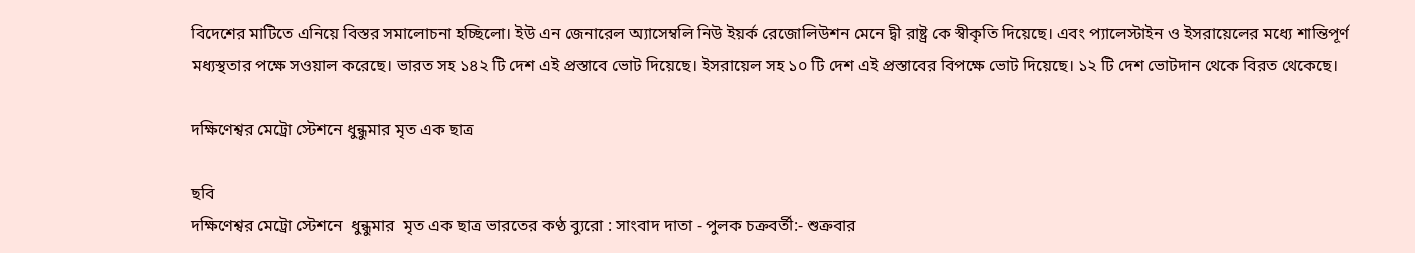বিদেশের মাটিতে এনিয়ে বিস্তর সমালোচনা হচ্ছিলো। ইউ এন জেনারেল অ্যাসেম্বলি নিউ ইয়র্ক রেজোলিউশন মেনে দ্বী রাষ্ট্র কে স্বীকৃতি দিয়েছে। এবং প্যালেস্টাইন ও ইসরায়েলের মধ্যে শান্তিপূর্ণ মধ্যস্থতার পক্ষে সওয়াল করেছে। ভারত সহ ১৪২ টি দেশ এই প্রস্তাবে ভোট দিয়েছে। ইসরায়েল সহ ১০ টি দেশ এই প্রস্তাবের বিপক্ষে ভোট দিয়েছে। ১২ টি দেশ ভোটদান থেকে বিরত থেকেছে।

দক্ষিণেশ্বর মেট্রো স্টেশনে ধুন্ধুমার মৃত এক ছাত্র

ছবি
দক্ষিণেশ্বর মেট্রো স্টেশনে  ধুন্ধুমার  মৃত এক ছাত্র ভারতের কণ্ঠ ব্যুরো : সাংবাদ দাতা - পুলক চক্রবর্তী:- শুক্রবার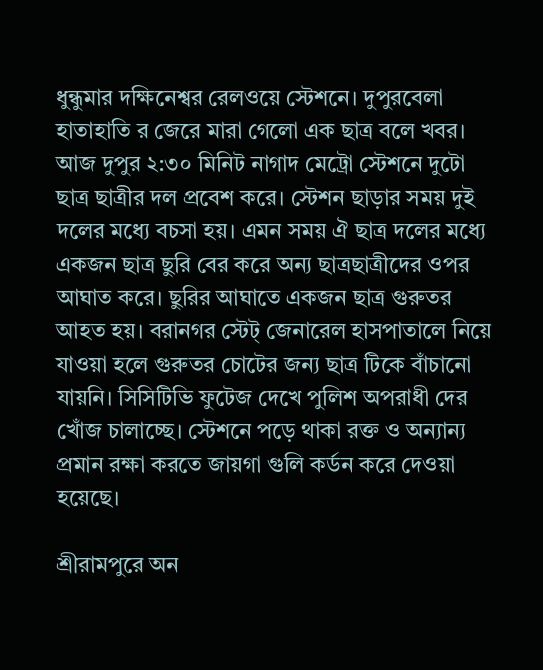ধুন্ধুমার দক্ষিনেশ্বর রেলওয়ে স্টেশনে। দুপুরবেলা হাতাহাতি র জেরে মারা গেলো এক ছাত্র বলে খবর। আজ দুপুর ২:৩০ মিনিট নাগাদ মেট্রো স্টেশনে দুটো ছাত্র ছাত্রীর দল প্রবেশ করে। স্টেশন ছাড়ার সময় দুই দলের মধ্যে বচসা হয়। এমন সময় ঐ ছাত্র দলের মধ্যে একজন ছাত্র ছুরি বের করে অন্য ছাত্রছাত্রীদের ওপর আঘাত করে। ছুরির আঘাতে একজন ছাত্র গুরুতর আহত হয়। বরানগর স্টেট্ জেনারেল হাসপাতালে নিয়ে যাওয়া হলে গুরুতর চোটের জন্য ছাত্র টিকে বাঁচানো যায়নি। সিসিটিভি ফুটেজ দেখে পুলিশ অপরাধী দের খোঁজ চালাচ্ছে। স্টেশনে পড়ে থাকা রক্ত ও অন্যান্য প্রমান রক্ষা করতে জায়গা গুলি কর্ডন করে দেওয়া হয়েছে।

শ্রীরামপুরে অন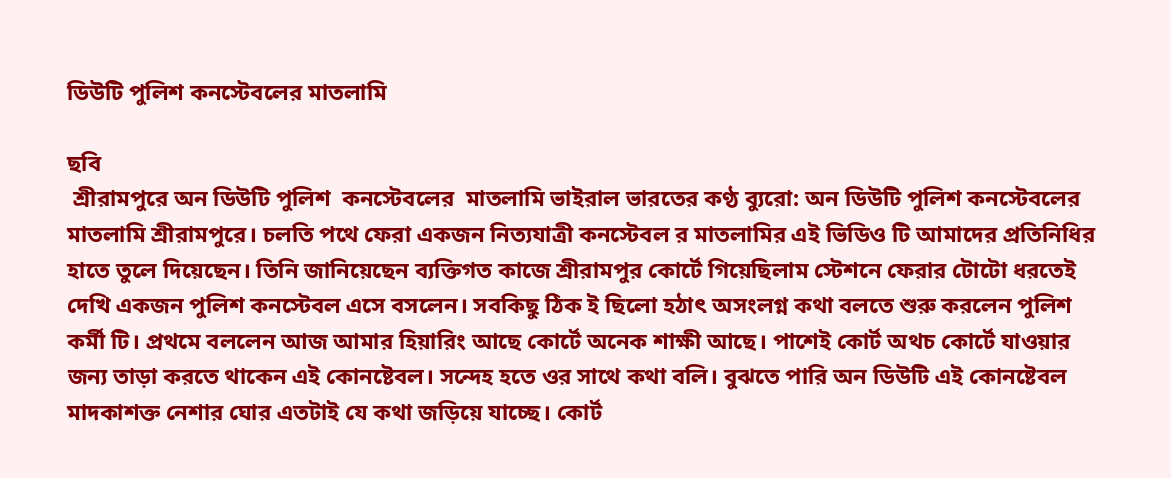ডিউটি পুলিশ কনস্টেবলের মাতলামি

ছবি
 শ্রীরামপুরে অন ডিউটি পুলিশ  কনস্টেবলের  মাতলামি ভাইরাল ভারতের কণ্ঠ ব্যুরো: অন ডিউটি পুলিশ কনস্টেবলের মাতলামি শ্রীরামপুরে। চলতি পথে ফেরা একজন নিত্যযাত্রী কনস্টেবল র মাতলামির এই ভিডিও টি আমাদের প্রতিনিধির হাতে তুলে দিয়েছেন। তিনি জানিয়েছেন ব্যক্তিগত কাজে শ্রীরামপুর কোর্টে গিয়েছিলাম স্টেশনে ফেরার টোটো ধরতেই দেখি একজন পুলিশ কনস্টেবল এসে বসলেন। সবকিছু ঠিক ই ছিলো হঠাৎ অসংলগ্ন কথা বলতে শুরু করলেন পুলিশ কর্মী টি। প্রথমে বললেন আজ আমার হিয়ারিং আছে কোর্টে অনেক শাক্ষী আছে। পাশেই কোর্ট অথচ কোর্টে যাওয়ার জন্য তাড়া করতে থাকেন এই কোনষ্টেবল। সন্দেহ হতে ওর সাথে কথা বলি। বুঝতে পারি অন ডিউটি এই কোনষ্টেবল মাদকাশক্ত নেশার ঘোর এতটাই যে কথা জড়িয়ে যাচ্ছে। কোর্ট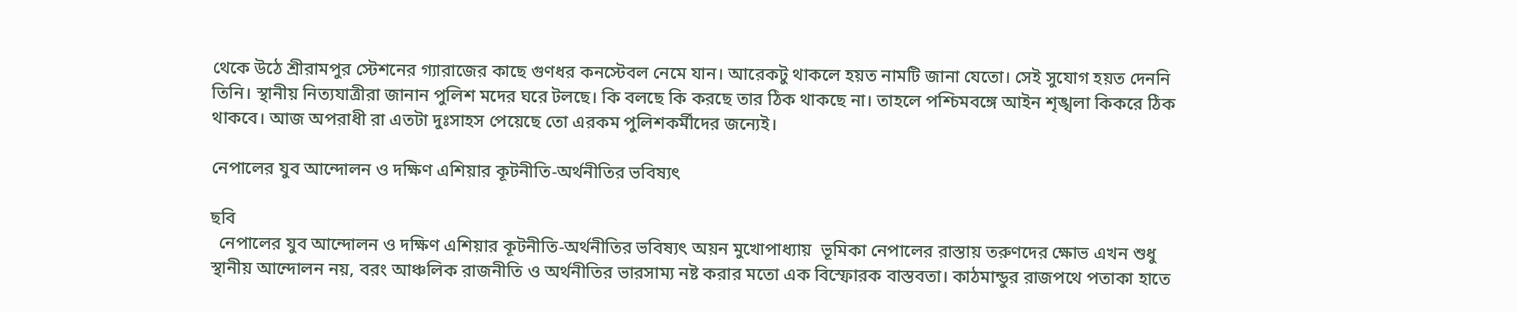থেকে উঠে শ্রীরামপুর স্টেশনের গ্যারাজের কাছে গুণধর কনস্টেবল নেমে যান। আরেকটু থাকলে হয়ত নামটি জানা যেতো। সেই সুযোগ হয়ত দেননি তিনি। স্থানীয় নিত্যযাত্রীরা জানান পুলিশ মদের ঘরে টলছে। কি বলছে কি করছে তার ঠিক থাকছে না। তাহলে পশ্চিমবঙ্গে আইন শৃঙ্খলা কিকরে ঠিক থাকবে। আজ অপরাধী রা এতটা দুঃসাহস পেয়েছে তো এরকম পুলিশকর্মীদের জন্যেই।

নেপালের যুব আন্দোলন ও দক্ষিণ এশিয়ার কূটনীতি-অর্থনীতির ভবিষ্যৎ

ছবি
  নেপালের যুব আন্দোলন ও দক্ষিণ এশিয়ার কূটনীতি-অর্থনীতির ভবিষ্যৎ অয়ন মুখোপাধ্যায়  ভূমিকা নেপালের রাস্তায় তরুণদের ক্ষোভ এখন শুধু স্থানীয় আন্দোলন নয়, বরং আঞ্চলিক রাজনীতি ও অর্থনীতির ভারসাম্য নষ্ট করার মতো এক বিস্ফোরক বাস্তবতা। কাঠমান্ডুর রাজপথে পতাকা হাতে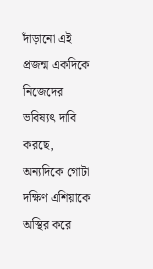দাঁড়ানো এই প্রজন্ম একদিকে নিজেদের ভবিষ্যৎ দাবি করছে, অন্যদিকে গোটা দক্ষিণ এশিয়াকে অস্থির করে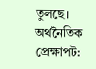তুলছে। অর্থনৈতিক প্রেক্ষাপট: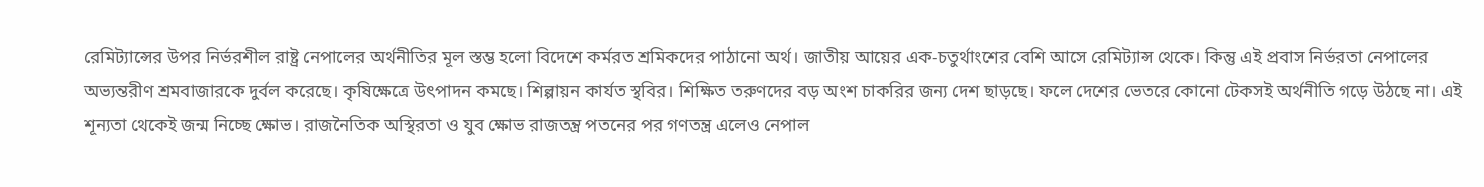রেমিট্যান্সের উপর নির্ভরশীল রাষ্ট্র নেপালের অর্থনীতির মূল স্তম্ভ হলো বিদেশে কর্মরত শ্রমিকদের পাঠানো অর্থ। জাতীয় আয়ের এক-চতুর্থাংশের বেশি আসে রেমিট্যান্স থেকে। কিন্তু এই প্রবাস নির্ভরতা নেপালের অভ্যন্তরীণ শ্রমবাজারকে দুর্বল করেছে। কৃষিক্ষেত্রে উৎপাদন কমছে। শিল্পায়ন কার্যত স্থবির। শিক্ষিত তরুণদের বড় অংশ চাকরির জন্য দেশ ছাড়ছে। ফলে দেশের ভেতরে কোনো টেকসই অর্থনীতি গড়ে উঠছে না। এই শূন্যতা থেকেই জন্ম নিচ্ছে ক্ষোভ। রাজনৈতিক অস্থিরতা ও যুব ক্ষোভ রাজতন্ত্র পতনের পর গণতন্ত্র এলেও নেপাল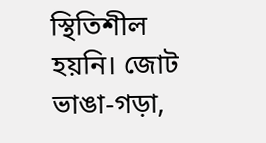স্থিতিশীল হয়নি। জোট ভাঙা-গড়া,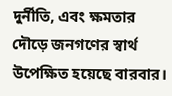দুর্নীতি, এবং ক্ষমতার দৌড়ে জনগণের স্বার্থ উপেক্ষিত হয়েছে বারবার।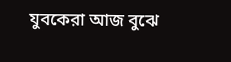যুবকেরা আজ বুঝে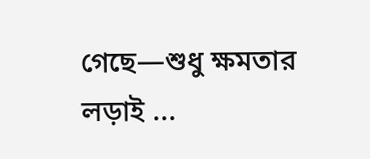গেছে—শুধু ক্ষমতার লড়াই ...